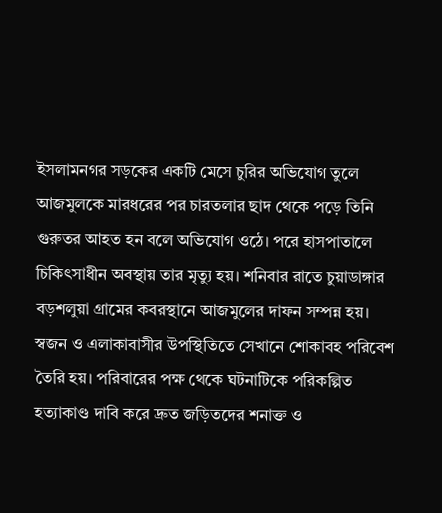ইসলামনগর সড়কের একটি মেসে চুরির অভিযোগ তুলে আজমুলকে মারধরের পর চারতলার ছাদ থেকে পড়ে তিনি গুরুতর আহত হন বলে অভিযোগ ওঠে। পরে হাসপাতালে চিকিৎসাধীন অবস্থায় তার মৃত্যু হয়। শনিবার রাতে চুয়াডাঙ্গার বড়শলুয়া গ্রামের কবরস্থানে আজমুলের দাফন সম্পন্ন হয়। স্বজন ও এলাকাবাসীর উপস্থিতিতে সেখানে শোকাবহ পরিবেশ তৈরি হয়। পরিবারের পক্ষ থেকে ঘটনাটিকে পরিকল্পিত হত্যাকাণ্ড দাবি করে দ্রুত জড়িতদের শনাক্ত ও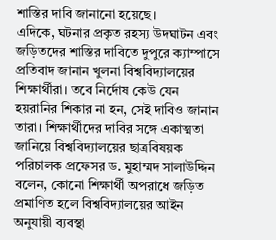শাস্তির দাবি জানানো হয়েছে।
এদিকে, ঘটনার প্রকৃত রহস্য উদঘাটন এবং জড়িতদের শাস্তির দাবিতে দুপুরে ক্যাম্পাসে প্রতিবাদ জানান খুলনা বিশ্ববিদ্যালয়ের শিক্ষার্থীরা। তবে নির্দোষ কেউ যেন হয়রানির শিকার না হন, সেই দাবিও জানান তারা। শিক্ষার্থীদের দাবির সঙ্গে একাত্মতা জানিয়ে বিশ্ববিদ্যালয়ের ছাত্রবিষয়ক পরিচালক প্রফেসর ড. মুহাম্মদ সালাউদ্দিন বলেন, কোনো শিক্ষার্থী অপরাধে জড়িত প্রমাণিত হলে বিশ্ববিদ্যালয়ের আইন অনুযায়ী ব্যবস্থা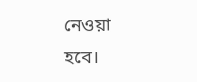নেওয়া হবে।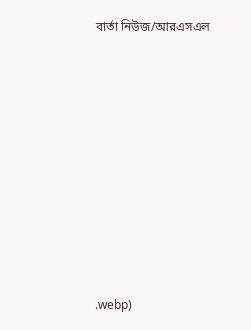বার্তা নিউজ/আরএসএল









.webp)